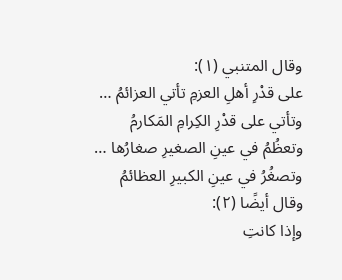وقال المتنبي (١):
على قدْرِ أهلِ العزمِ تأتي العزائمُ … وتأتي على قدْرِ الكِرامِ المَكارمُ
وتعظُمُ في عينِ الصغيرِ صغارُها … وتصغُرُ في عينِ الكبيرِ العظائمُ
وقال أيضًا (٢):
وإذا كانتِ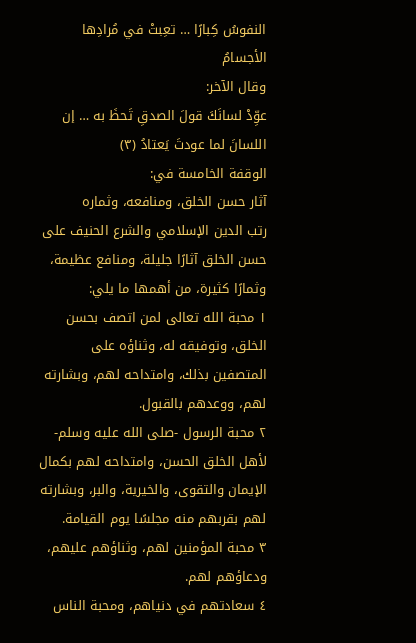النفوسُ كِبارًا … تعِبتْ في مُرادِها الأجسامُ
وقال الآخر:
عوِّدْ لسانَكَ قولَ الصدقِ تَحظَ به … إن اللسانَ لما عودتَ يَعتادُ (٣)
الوقفة الخامسة في:
آثار حسن الخلق، ومنافعه، وثماره
رتب الدين الإسلامي والشرع الحنيف على حسن الخلق آثارًا جليلة، ومنافع عظيمة، وثمارًا كثيرة، من أهمها ما يلي:
١ محبة الله تعالى لمن اتصف بحسن الخلق، وتوفيقه له، وثناؤه على المتصفين بذلك، وامتداحه لهم، وبشارته لهم، ووعدهم بالقبول.
٢ محبة الرسول -صلى الله عليه وسلم- لأهل الخلق الحسن، وامتداحه لهم بكمال الإيمان والتقوى، والخيرية، والبر، وبشارته لهم بقربهم منه مجلسًا يوم القيامة.
٣ محبة المؤمنين لهم، وثناؤهم عليهم، ودعاؤهم لهم.
٤ سعادتهم في دنياهم، ومحبة الناس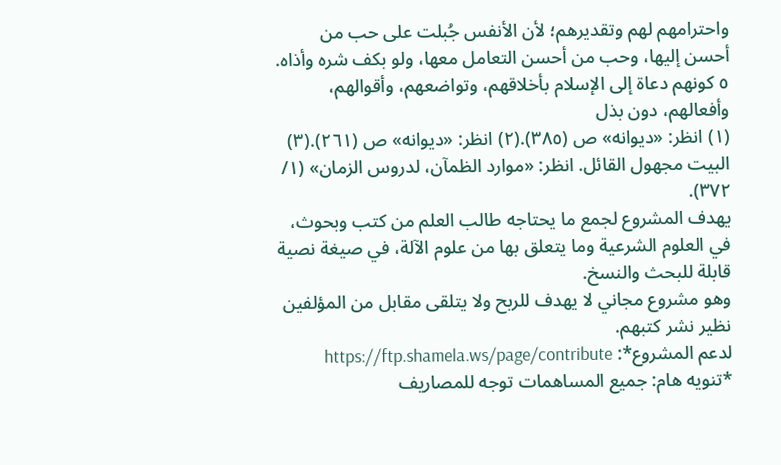واحترامهم لهم وتقديرهم؛ لأن الأنفس جُبلت على حب من أحسن إليها، وحب من أحسن التعامل معها، ولو بكف شره وأذاه.
٥ كونهم دعاة إلى الإسلام بأخلاقهم، وتواضعهم، وأقوالهم، وأفعالهم، دون بذل
(١) انظر: «ديوانه» ص (٣٨٥).(٢) انظر: «ديوانه» ص (٢٦١).(٣) البيت مجهول القائل. انظر: «موارد الظمآن، لدروس الزمان» (١/ ٣٧٢).
يهدف المشروع لجمع ما يحتاجه طالب العلم من كتب وبحوث، في العلوم الشرعية وما يتعلق بها من علوم الآلة، في صيغة نصية قابلة للبحث والنسخ.
وهو مشروع مجاني لا يهدف للربح ولا يتلقى مقابل من المؤلفين نظير نشر كتبهم.
لدعم المشروع*: https://ftp.shamela.ws/page/contribute
*تنويه هام: جميع المساهمات توجه للمصاريف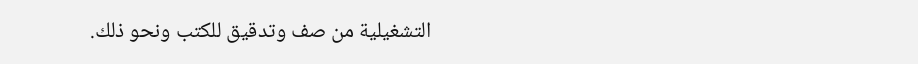التشغيلية من صف وتدقيق للكتب ونحو ذلك.